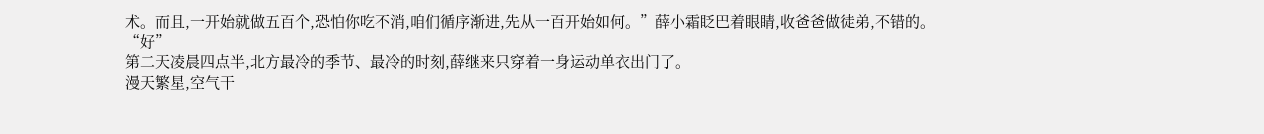术。而且,一开始就做五百个,恐怕你吃不消,咱们循序渐进,先从一百开始如何。”薛小霜眨巴着眼睛,收爸爸做徒弟,不错的。
“好”
第二天凌晨四点半,北方最冷的季节、最冷的时刻,薛继来只穿着一身运动单衣出门了。
漫天繁星,空气干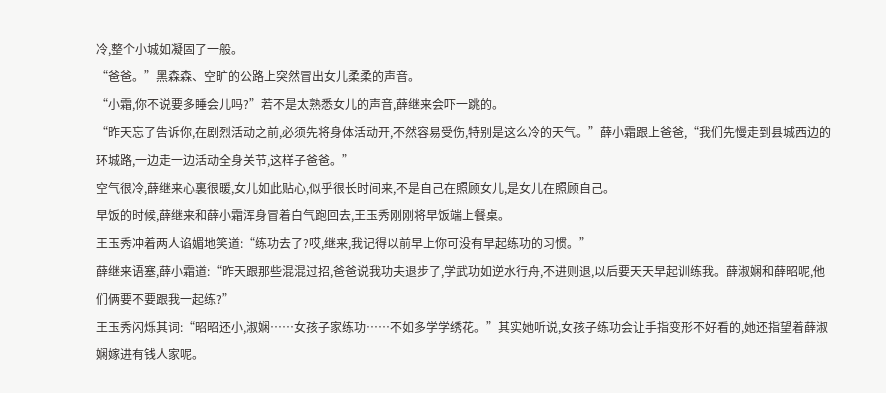冷,整个小城如凝固了一般。
“爸爸。”黑森森、空旷的公路上突然冒出女儿柔柔的声音。
“小霜,你不说要多睡会儿吗?”若不是太熟悉女儿的声音,薛继来会吓一跳的。
“昨天忘了告诉你,在剧烈活动之前,必须先将身体活动开,不然容易受伤,特别是这么冷的天气。”薛小霜跟上爸爸,“我们先慢走到县城西边的环城路,一边走一边活动全身关节,这样子爸爸。”
空气很冷,薛继来心裏很暖,女儿如此贴心,似乎很长时间来,不是自己在照顾女儿,是女儿在照顾自己。
早饭的时候,薛继来和薛小霜浑身冒着白气跑回去,王玉秀刚刚将早饭端上餐桌。
王玉秀冲着两人谄媚地笑道:“练功去了?哎,继来,我记得以前早上你可没有早起练功的习惯。”
薛继来语塞,薛小霜道:“昨天跟那些混混过招,爸爸说我功夫退步了,学武功如逆水行舟,不进则退,以后要天天早起训练我。薛淑娴和薛昭呢,他们俩要不要跟我一起练?”
王玉秀闪烁其词:“昭昭还小,淑娴……女孩子家练功……不如多学学绣花。”其实她听说,女孩子练功会让手指变形不好看的,她还指望着薛淑娴嫁进有钱人家呢。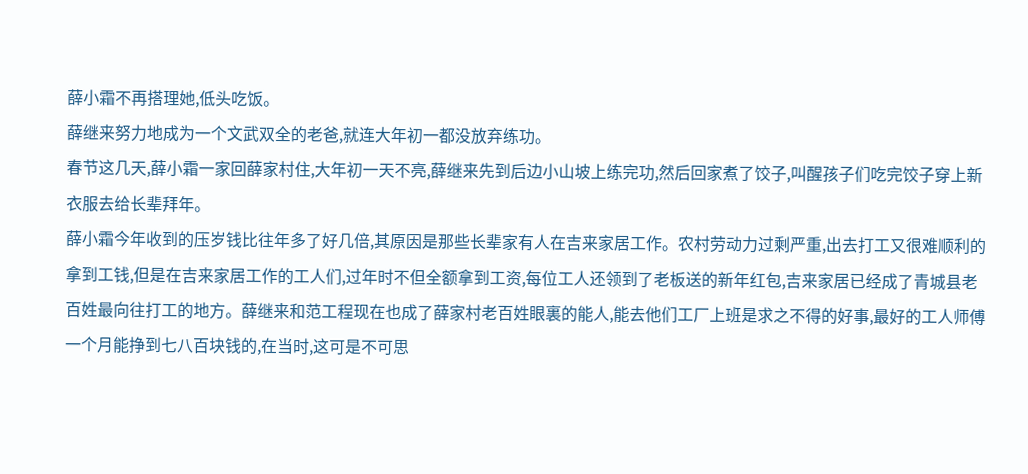薛小霜不再搭理她,低头吃饭。
薛继来努力地成为一个文武双全的老爸,就连大年初一都没放弃练功。
春节这几天,薛小霜一家回薛家村住,大年初一天不亮,薛继来先到后边小山坡上练完功,然后回家煮了饺子,叫醒孩子们吃完饺子穿上新衣服去给长辈拜年。
薛小霜今年收到的压岁钱比往年多了好几倍,其原因是那些长辈家有人在吉来家居工作。农村劳动力过剩严重,出去打工又很难顺利的拿到工钱,但是在吉来家居工作的工人们,过年时不但全额拿到工资,每位工人还领到了老板送的新年红包,吉来家居已经成了青城县老百姓最向往打工的地方。薛继来和范工程现在也成了薛家村老百姓眼裏的能人,能去他们工厂上班是求之不得的好事,最好的工人师傅一个月能挣到七八百块钱的,在当时,这可是不可思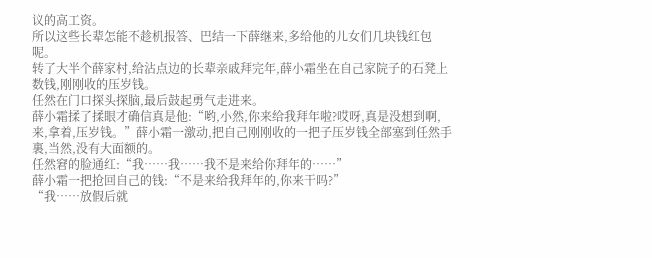议的高工资。
所以这些长辈怎能不趁机报答、巴结一下薛继来,多给他的儿女们几块钱红包呢。
转了大半个薛家村,给沾点边的长辈亲戚拜完年,薛小霜坐在自己家院子的石凳上数钱,刚刚收的压岁钱。
任然在门口探头探脑,最后鼓起勇气走进来。
薛小霜揉了揉眼才确信真是他:“哟,小然,你来给我拜年啦?哎呀,真是没想到啊,来,拿着,压岁钱。”薛小霜一激动,把自己刚刚收的一把子压岁钱全部塞到任然手裏,当然,没有大面额的。
任然窘的脸通红:“我……我……我不是来给你拜年的……”
薛小霜一把抢回自己的钱:“不是来给我拜年的,你来干吗?”
“我……放假后就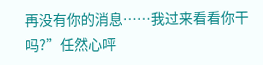再没有你的消息……我过来看看你干吗?”任然心呯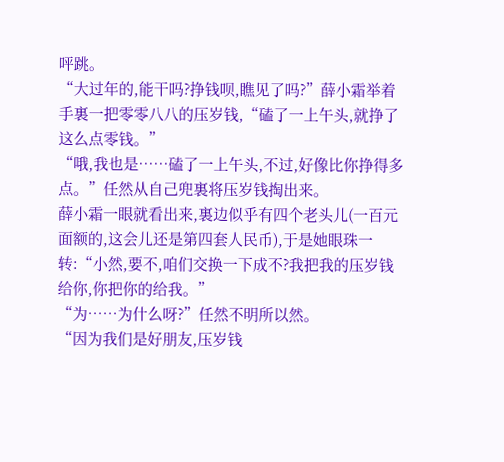呯跳。
“大过年的,能干吗?挣钱呗,瞧见了吗?”薛小霜举着手裏一把零零八八的压岁钱,“磕了一上午头,就挣了这么点零钱。”
“哦,我也是……磕了一上午头,不过,好像比你挣得多点。”任然从自己兜裏将压岁钱掏出来。
薛小霜一眼就看出来,裏边似乎有四个老头儿(一百元面额的,这会儿还是第四套人民币),于是她眼珠一转:“小然,要不,咱们交换一下成不?我把我的压岁钱给你,你把你的给我。”
“为……为什么呀?”任然不明所以然。
“因为我们是好朋友,压岁钱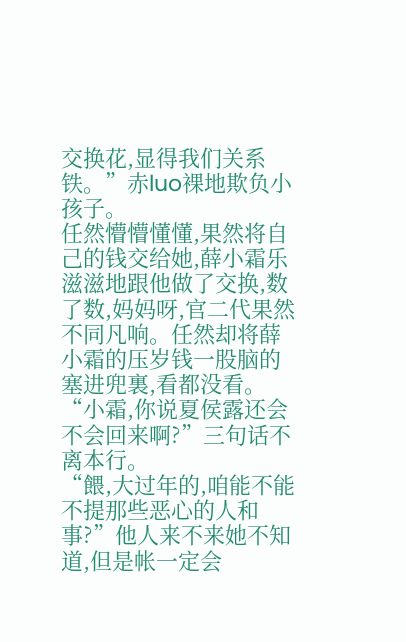交换花,显得我们关系铁。”赤luo裸地欺负小孩子。
任然懵懵懂懂,果然将自己的钱交给她,薛小霜乐滋滋地跟他做了交换,数了数,妈妈呀,官二代果然不同凡响。任然却将薛小霜的压岁钱一股脑的塞进兜裏,看都没看。
“小霜,你说夏侯露还会不会回来啊?”三句话不离本行。
“餵,大过年的,咱能不能不提那些恶心的人和事?”他人来不来她不知道,但是帐一定会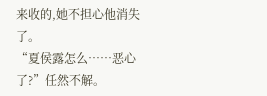来收的,她不担心他消失了。
“夏侯露怎么……恶心了?”任然不解。